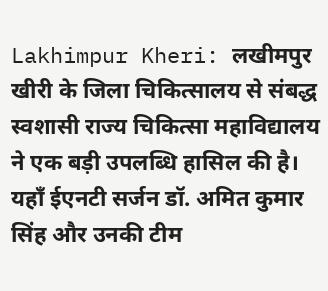Lakhimpur Kheri: लखीमपुर खीरी के जिला चिकित्सालय से संबद्ध स्वशासी राज्य चिकित्सा महाविद्यालय ने एक बड़ी उपलब्धि हासिल की है। यहाँ ईएनटी सर्जन डॉ. अमित कुमार सिंह और उनकी टीम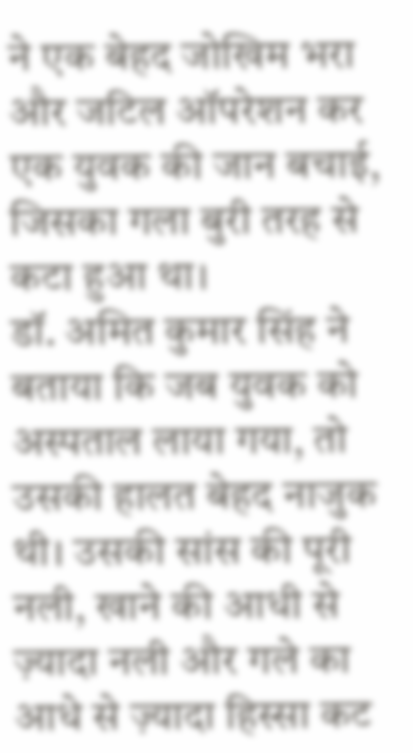ने एक बेहद जोखिम भरा और जटिल ऑपरेशन कर एक युवक की जान बचाई, जिसका गला बुरी तरह से कटा हुआ था।
डॉ. अमित कुमार सिंह ने बताया कि जब युवक को अस्पताल लाया गया, तो उसकी हालत बेहद नाजुक थी। उसकी सांस की पूरी नली, खाने की आधी से ज़्यादा नली और गले का आधे से ज़्यादा हिस्सा कट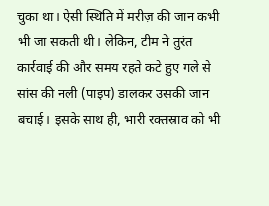चुका था। ऐसी स्थिति में मरीज़ की जान कभी भी जा सकती थी। लेकिन, टीम ने तुरंत कार्रवाई की और समय रहते कटे हुए गले से सांस की नली (पाइप) डालकर उसकी जान बचाई। इसके साथ ही, भारी रक्तस्राव को भी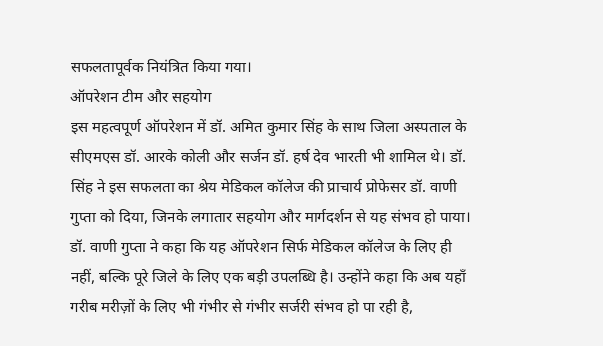सफलतापूर्वक नियंत्रित किया गया।
ऑपरेशन टीम और सहयोग
इस महत्वपूर्ण ऑपरेशन में डॉ. अमित कुमार सिंह के साथ जिला अस्पताल के सीएमएस डॉ. आरके कोली और सर्जन डॉ. हर्ष देव भारती भी शामिल थे। डॉ. सिंह ने इस सफलता का श्रेय मेडिकल कॉलेज की प्राचार्य प्रोफेसर डॉ. वाणी गुप्ता को दिया, जिनके लगातार सहयोग और मार्गदर्शन से यह संभव हो पाया।
डॉ. वाणी गुप्ता ने कहा कि यह ऑपरेशन सिर्फ मेडिकल कॉलेज के लिए ही नहीं, बल्कि पूरे जिले के लिए एक बड़ी उपलब्धि है। उन्होंने कहा कि अब यहाँ गरीब मरीज़ों के लिए भी गंभीर से गंभीर सर्जरी संभव हो पा रही है,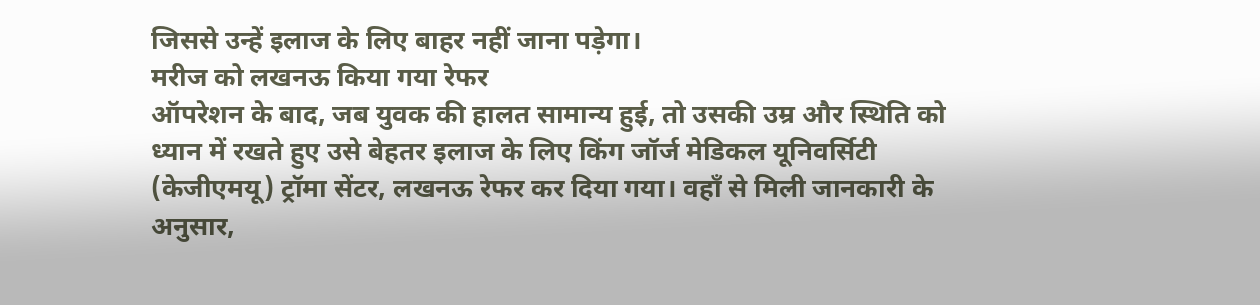जिससे उन्हें इलाज के लिए बाहर नहीं जाना पड़ेगा।
मरीज को लखनऊ किया गया रेफर
ऑपरेशन के बाद, जब युवक की हालत सामान्य हुई, तो उसकी उम्र और स्थिति को ध्यान में रखते हुए उसे बेहतर इलाज के लिए किंग जॉर्ज मेडिकल यूनिवर्सिटी (केजीएमयू) ट्रॉमा सेंटर, लखनऊ रेफर कर दिया गया। वहाँ से मिली जानकारी के अनुसार,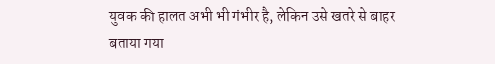युवक की हालत अभी भी गंभीर है, लेकिन उसे खतरे से बाहर बताया गया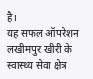है।
यह सफल ऑपरेशन लखीमपुर खीरी के स्वास्थ्य सेवा क्षेत्र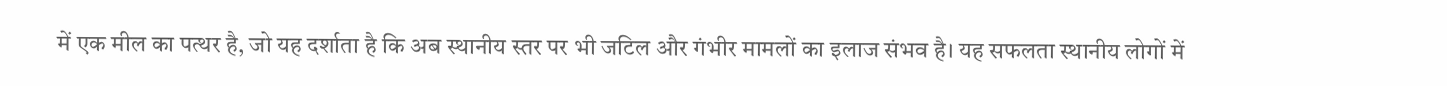में एक मील का पत्थर है, जो यह दर्शाता है कि अब स्थानीय स्तर पर भी जटिल और गंभीर मामलों का इलाज संभव है। यह सफलता स्थानीय लोगों में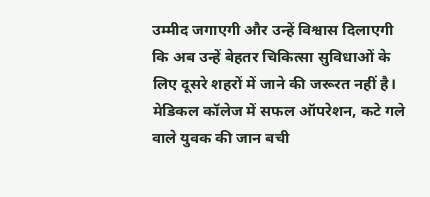उम्मीद जगाएगी और उन्हें विश्वास दिलाएगी कि अब उन्हें बेहतर चिकित्सा सुविधाओं के लिए दूसरे शहरों में जाने की जरूरत नहीं है।
मेडिकल कॉलेज में सफल ऑपरेशन, कटे गले वाले युवक की जान बची